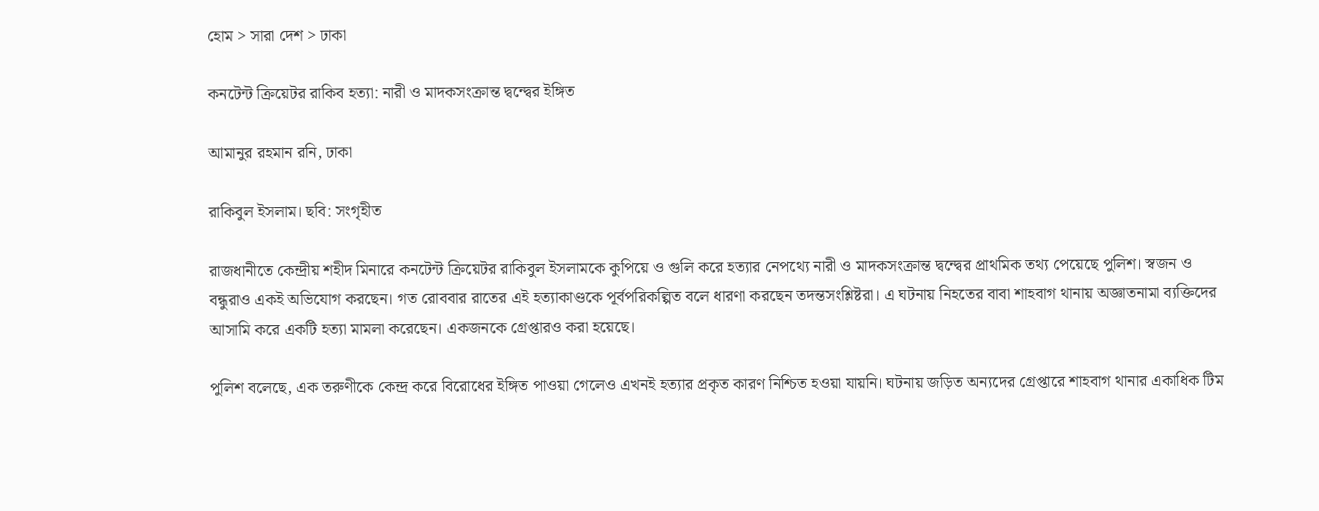হোম > সারা দেশ > ঢাকা

কনটেন্ট ক্রিয়েটর রাকিব হত্যা: নারী ও মাদকসংক্রান্ত দ্বন্দ্বের ইঙ্গিত

আমানুর রহমান রনি, ঢাকা

রাকিবুল ইসলাম। ছবি: সংগৃহীত

রাজধানীতে কেন্দ্রীয় শহীদ মিনারে কনটেন্ট ক্রিয়েটর রাকিবুল ইসলামকে কুপিয়ে ও গুলি করে হত্যার নেপথ্যে নারী ও মাদকসংক্রান্ত দ্বন্দ্বের প্রাথমিক তথ্য পেয়েছে পুলিশ। স্বজন ও বন্ধুরাও একই অভিযোগ করছেন। গত রোববার রাতের এই হত্যাকাণ্ডকে পূর্বপরিকল্পিত বলে ধারণা করছেন তদন্তসংশ্লিষ্টরা। এ ঘটনায় নিহতের বাবা শাহবাগ থানায় অজ্ঞাতনামা ব্যক্তিদের আসামি করে একটি হত্যা মামলা করেছেন। একজনকে গ্রেপ্তারও করা হয়েছে।

পুলিশ বলেছে, এক তরুণীকে কেন্দ্র করে বিরোধের ইঙ্গিত পাওয়া গেলেও এখনই হত্যার প্রকৃত কারণ নিশ্চিত হওয়া যায়নি। ঘটনায় জড়িত অন্যদের গ্রেপ্তারে শাহবাগ থানার একাধিক টিম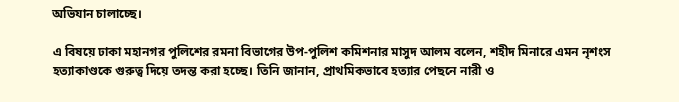অভিযান চালাচ্ছে।

এ বিষয়ে ঢাকা মহানগর পুলিশের রমনা বিভাগের উপ-পুলিশ কমিশনার মাসুদ আলম বলেন, শহীদ মিনারে এমন নৃশংস হত্যাকাণ্ডকে গুরুত্ব দিয়ে তদন্ত করা হচ্ছে। তিনি জানান, প্রাথমিকভাবে হত্যার পেছনে নারী ও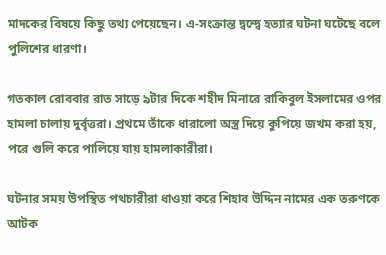মাদকের বিষয়ে কিছু তথ্য পেয়েছেন। এ-সংক্রান্ত দ্বন্দ্বে হত্যার ঘটনা ঘটেছে বলে পুলিশের ধারণা।

গতকাল রোববার রাত সাড়ে ৯টার দিকে শহীদ মিনারে রাকিবুল ইসলামের ওপর হামলা চালায় দুর্বৃত্তরা। প্রথমে তাঁকে ধারালো অস্ত্র দিয়ে কুপিয়ে জখম করা হয়, পরে গুলি করে পালিয়ে যায় হামলাকারীরা।

ঘটনার সময় উপস্থিত পথচারীরা ধাওয়া করে শিহাব উদ্দিন নামের এক তরুণকে আটক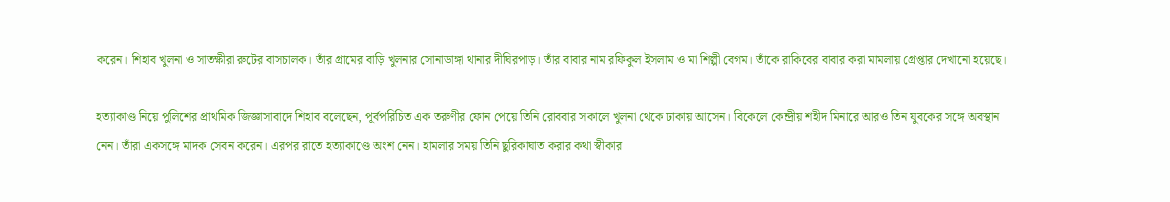করেন। শিহাব খুলনা ও সাতক্ষীরা রুটের বাসচালক। তাঁর গ্রামের বাড়ি খুলনার সোনাডাঙ্গা থানার দীঘিরপাড়। তাঁর বাবার নাম রফিকুল ইসলাম ও মা শিল্পী বেগম। তাঁকে রাকিবের বাবার করা মামলায় গ্রেপ্তার দেখানো হয়েছে।

হত্যাকাণ্ড নিয়ে পুলিশের প্রাথমিক জিজ্ঞাসাবাদে শিহাব বলেছেন, পূর্বপরিচিত এক তরুণীর ফোন পেয়ে তিনি রোববার সকালে খুলনা থেকে ঢাকায় আসেন। বিকেলে কেন্দ্রীয় শহীদ মিনারে আরও তিন যুবকের সঙ্গে অবস্থান নেন। তাঁরা একসঙ্গে মাদক সেবন করেন। এরপর রাতে হত্যাকাণ্ডে অংশ নেন। হামলার সময় তিনি ছুরিকাঘাত করার কথা স্বীকার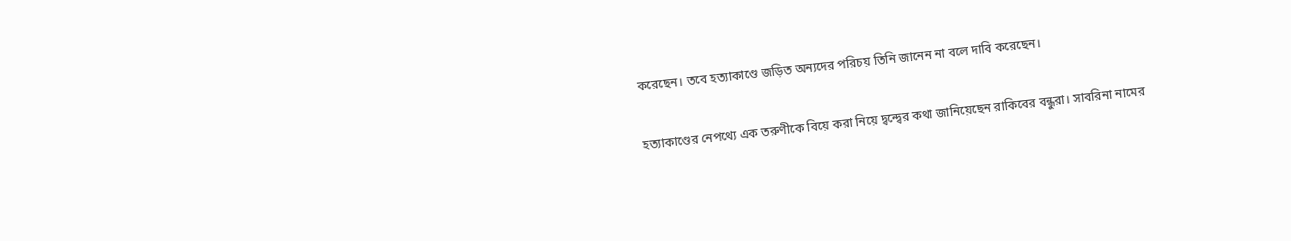করেছেন। তবে হত্যাকাণ্ডে জড়িত অন্যদের পরিচয় তিনি জানেন না বলে দাবি করেছেন।

হত্যাকাণ্ডের নেপথ্যে এক তরুণীকে বিয়ে করা নিয়ে দ্বন্দ্বের কথা জানিয়েছেন রাকিবের বন্ধুরা। সাবরিনা নামের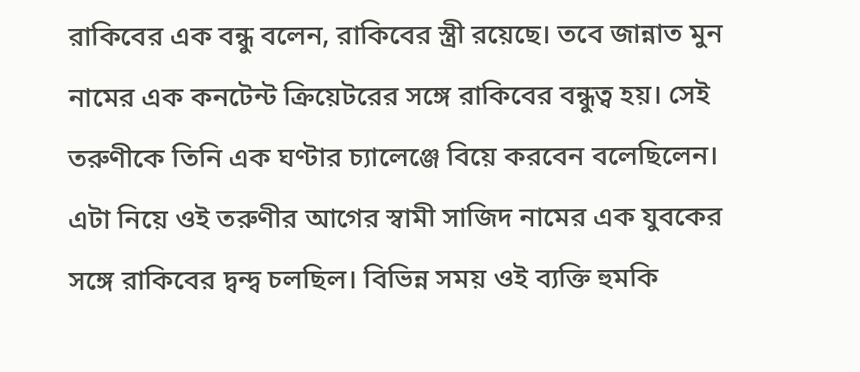রাকিবের এক বন্ধু বলেন, রাকিবের স্ত্রী রয়েছে। তবে জান্নাত মুন নামের এক কনটেন্ট ক্রিয়েটরের সঙ্গে রাকিবের বন্ধুত্ব হয়। সেই তরুণীকে তিনি এক ঘণ্টার চ্যালেঞ্জে বিয়ে করবেন বলেছিলেন। এটা নিয়ে ওই তরুণীর আগের স্বামী সাজিদ নামের এক যুবকের সঙ্গে রাকিবের দ্বন্দ্ব চলছিল। বিভিন্ন সময় ওই ব্যক্তি হুমকি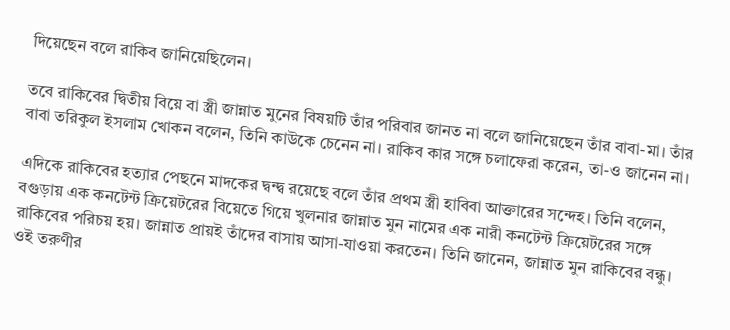দিয়েছেন বলে রাকিব জানিয়েছিলেন।

তবে রাকিবের দ্বিতীয় বিয়ে বা স্ত্রী জান্নাত মুনের বিষয়টি তাঁর পরিবার জানত না বলে জানিয়েছেন তাঁর বাবা-মা। তাঁর বাবা তরিকুল ইসলাম খোকন বলেন, তিনি কাউকে চেনেন না। রাকিব কার সঙ্গে চলাফেরা করেন, তা-ও জানেন না।

এদিকে রাকিবের হত্যার পেছনে মাদকের দ্বন্দ্ব রয়েছে বলে তাঁর প্রথম স্ত্রী হাবিবা আক্তারের সন্দেহ। তিনি বলেন, বগুড়ায় এক কনটেন্ট ক্রিয়েটরের বিয়েতে গিয়ে খুলনার জান্নাত মুন নামের এক নারী কনটেন্ট ক্রিয়েটরের সঙ্গে রাকিবের পরিচয় হয়। জান্নাত প্রায়ই তাঁদের বাসায় আসা-যাওয়া করতেন। তিনি জানেন, জান্নাত মুন রাকিবের বন্ধু। ওই তরুণীর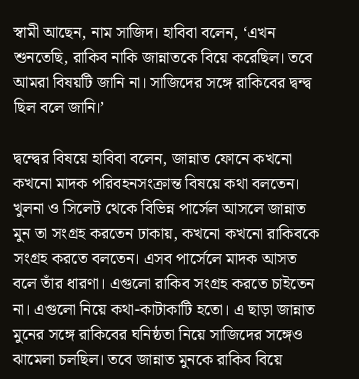স্বামী আছেন, নাম সাজিদ। হাবিবা বলেন, ‘এখন শুনতেছি, রাকিব নাকি জান্নাতকে বিয়ে করেছিল। তবে আমরা বিষয়টি জানি না। সাজিদের সঙ্গে রাকিবের দ্বন্দ্ব ছিল বলে জানি।’

দ্বন্দ্বের বিষয়ে হাবিবা বলেন, জান্নাত ফোনে কখনো কখনো মাদক পরিবহনসংক্রান্ত বিষয়ে কথা বলতেন। খুলনা ও সিলেট থেকে বিভিন্ন পার্সেল আসলে জান্নাত মুন তা সংগ্রহ করতেন ঢাকায়, কখনো কখনো রাকিবকে সংগ্রহ করতে বলতেন। এসব পার্সেলে মাদক আসত বলে তাঁর ধারণা। এগুলো রাকিব সংগ্রহ করতে চাইতেন না। এগুলো নিয়ে কথা-কাটাকাটি হতো। এ ছাড়া জান্নাত মুনের সঙ্গে রাকিবের ঘনিষ্ঠতা নিয়ে সাজিদের সঙ্গেও ঝামেলা চলছিল। তবে জান্নাত মুনকে রাকিব বিয়ে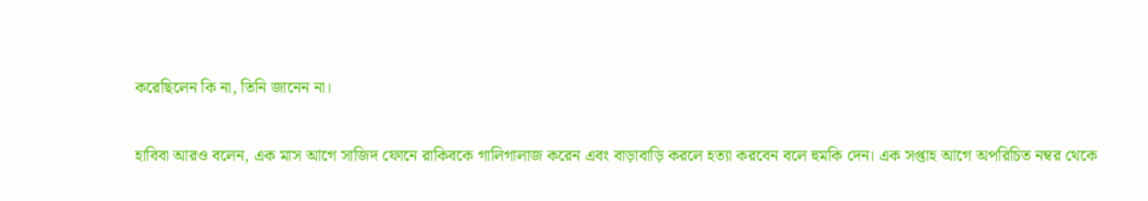করেছিলেন কি না, তিনি জানেন না।

হাবিবা আরও বলেন, এক মাস আগে সাজিদ ফোনে রাকিবকে গালিগালাজ করেন এবং বাড়াবাড়ি করলে হত্যা করবেন বলে হুমকি দেন। এক সপ্তাহ আগে অপরিচিত নম্বর থেকে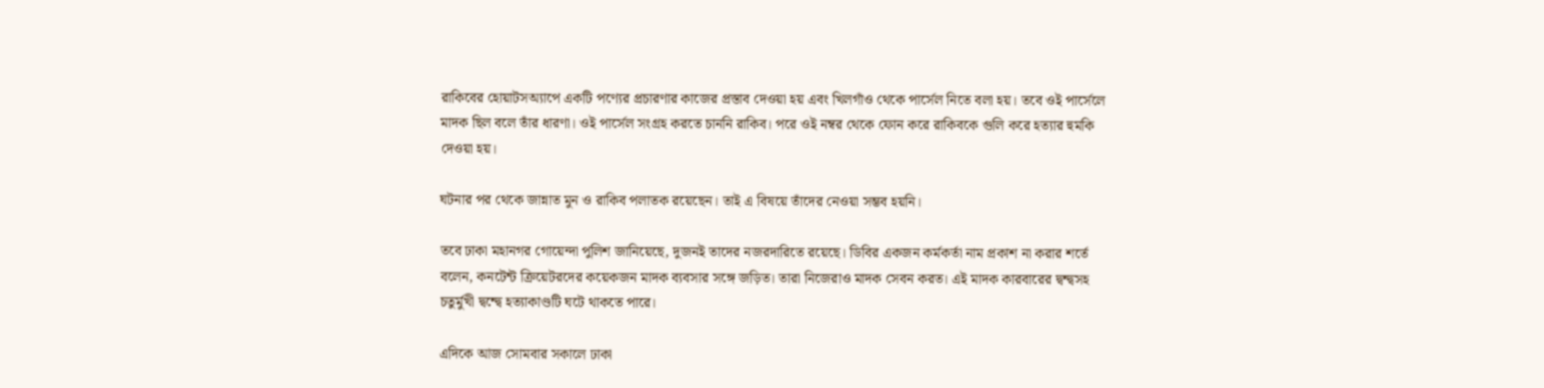রাকিবের হোয়াটসঅ্যাপে একটি পণ্যের প্রচারণার কাজের প্রস্তাব দেওয়া হয় এবং খিলগাঁও থেকে পার্সেল নিতে বলা হয়। তবে ওই পার্সেলে মাদক ছিল বলে তাঁর ধারণা। ওই পার্সেল সংগ্রহ করতে চাননি রাকিব। পরে ওই নম্বর থেকে ফোন করে রাকিবকে গুলি করে হত্যার হুমকি দেওয়া হয়।

ঘটনার পর থেকে জান্নাত মুন ও রাকিব পলাতক রয়েছেন। তাই এ বিষয়ে তাঁদের নেওয়া সম্ভব হয়নি।

তবে ঢাকা মহানগর গোয়েন্দা পুলিশ জানিয়েছে, দুজনই তাদের নজরদারিতে রয়েছে। ডিবির একজন কর্মকর্তা নাম প্রকাশ না করার শর্তে বলেন, কনটেন্ট ক্রিয়েটরদের কয়েকজন মাদক ব্যবসার সঙ্গে জড়িত। তারা নিজেরাও মাদক সেবন করত। এই মাদক কারবারের দ্বন্দ্বসহ চতুর্মুখী দ্বন্দ্বে হত্যাকাণ্ডটি ঘটে থাকতে পারে।

এদিকে আজ সোমবার সকালে ঢাকা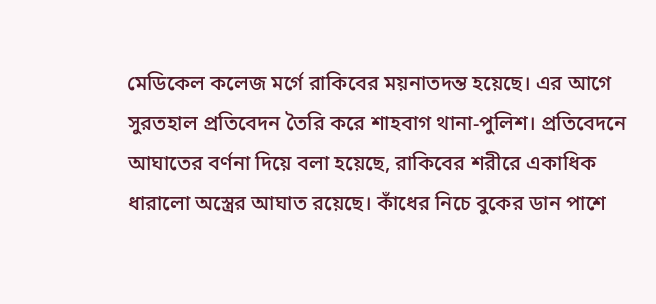মেডিকেল কলেজ মর্গে রাকিবের ময়নাতদন্ত হয়েছে। এর আগে সুরতহাল প্রতিবেদন তৈরি করে শাহবাগ থানা-পুলিশ। প্রতিবেদনে আঘাতের বর্ণনা দিয়ে বলা হয়েছে, রাকিবের শরীরে একাধিক ধারালো অস্ত্রের আঘাত রয়েছে। কাঁধের নিচে বুকের ডান পাশে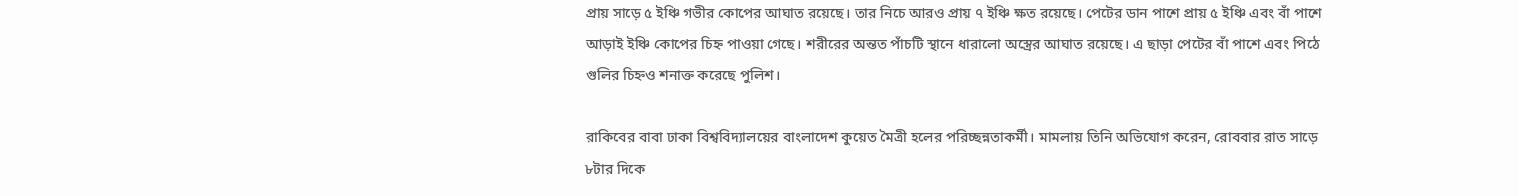প্রায় সাড়ে ৫ ইঞ্চি গভীর কোপের আঘাত রয়েছে। তার নিচে আরও প্রায় ৭ ইঞ্চি ক্ষত রয়েছে। পেটের ডান পাশে প্রায় ৫ ইঞ্চি এবং বাঁ পাশে আড়াই ইঞ্চি কোপের চিহ্ন পাওয়া গেছে। শরীরের অন্তত পাঁচটি স্থানে ধারালো অস্ত্রের আঘাত রয়েছে। এ ছাড়া পেটের বাঁ পাশে এবং পিঠে গুলির চিহ্নও শনাক্ত করেছে পুলিশ।

রাকিবের বাবা ঢাকা বিশ্ববিদ্যালয়ের বাংলাদেশ কুয়েত মৈত্রী হলের পরিচ্ছন্নতাকর্মী। মামলায় তিনি অভিযোগ করেন, রোববার রাত সাড়ে ৮টার দিকে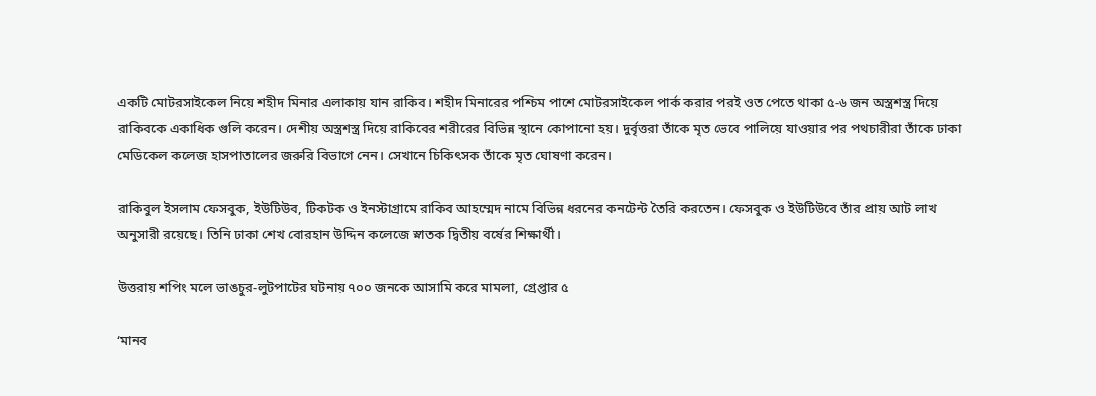একটি মোটরসাইকেল নিয়ে শহীদ মিনার এলাকায় যান রাকিব। শহীদ মিনারের পশ্চিম পাশে মোটরসাইকেল পার্ক করার পরই ওত পেতে থাকা ৫-৬ জন অস্ত্রশস্ত্র দিয়ে রাকিবকে একাধিক গুলি করেন। দেশীয় অস্ত্রশস্ত্র দিয়ে রাকিবের শরীরের বিভিন্ন স্থানে কোপানো হয়। দুর্বৃত্তরা তাঁকে মৃত ভেবে পালিয়ে যাওয়ার পর পথচারীরা তাঁকে ঢাকা মেডিকেল কলেজ হাসপাতালের জরুরি বিভাগে নেন। সেখানে চিকিৎসক তাঁকে মৃত ঘোষণা করেন।

রাকিবুল ইসলাম ফেসবুক, ইউটিউব, টিকটক ও ইনস্টাগ্রামে রাকিব আহম্মেদ নামে বিভিন্ন ধরনের কনটেন্ট তৈরি করতেন। ফেসবুক ও ইউটিউবে তাঁর প্রায় আট লাখ অনুসারী রয়েছে। তিনি ঢাকা শেখ বোরহান উদ্দিন কলেজে স্নাতক দ্বিতীয় বর্ষের শিক্ষার্থী।

উত্তরায় শপিং মলে ভাঙচুর-লুটপাটের ঘটনায় ৭০০ জনকে আসামি করে মামলা, গ্রেপ্তার ৫

‘মানব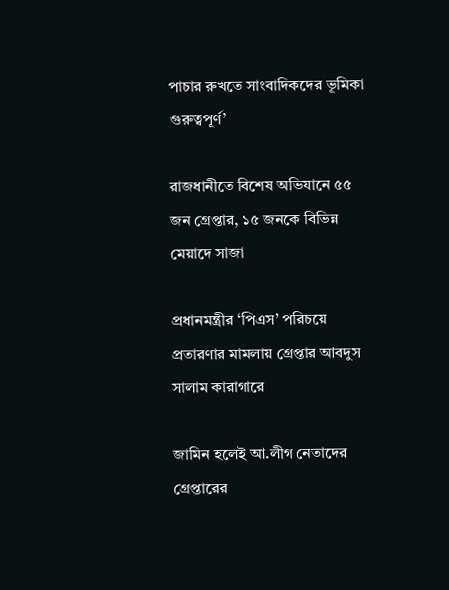পাচার রুখতে সাংবাদিকদের ভূমিকা গুরুত্বপূর্ণ’

রাজধানীতে বিশেষ অভিযানে ৫৫ জন গ্রেপ্তার, ১৫ জনকে বিভিন্ন মেয়াদে সাজা

প্রধানমন্ত্রীর ‘পিএস’ পরিচয়ে প্রতারণার মামলায় গ্রেপ্তার আবদুস সালাম কারাগারে

জামিন হলেই আ.লীগ নেতাদের গ্রেপ্তারের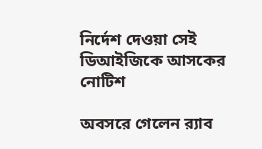নির্দেশ দেওয়া সেই ডিআইজিকে আসকের নোটিশ

অবসরে গেলেন র‍্যাব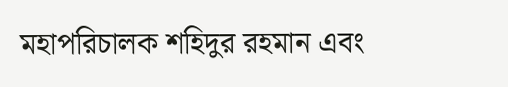মহাপরিচালক শহিদুর রহমান এবং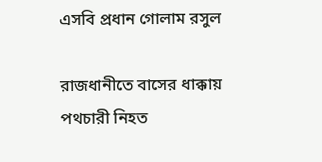এসবি প্রধান গোলাম রসুল

রাজধানীতে বাসের ধাক্কায় পথচারী নিহত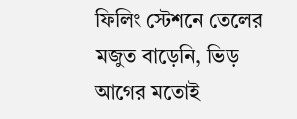ফিলিং স্টেশনে তেলের মজুত বাড়েনি, ভিড় আগের মতোই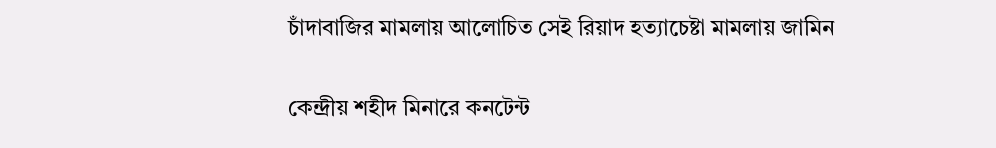চাঁদাবাজির মামলায় আলোচিত সেই রিয়াদ হত্যাচেষ্টা মামলায় জামিন

কেন্দ্রীয় শহীদ মিনারে কনটেন্ট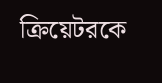ক্রিয়েটরকে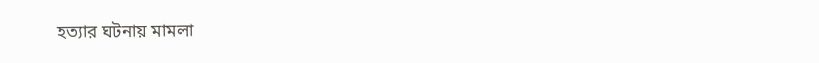হত্যার ঘটনায় মামলা